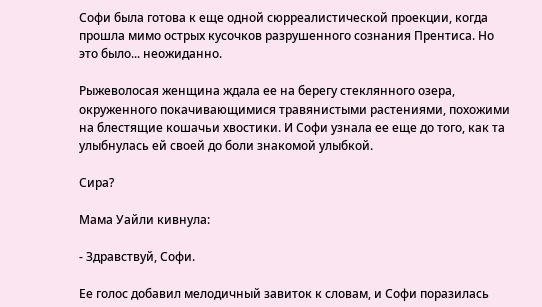Софи была готова к еще одной сюрреалистической проекции, когда прошла мимо острых кусочков разрушенного сознания Прентиса. Но это было... неожиданно.

Рыжеволосая женщина ждала ее на берегу стеклянного озера, окруженного покачивающимися травянистыми растениями, похожими на блестящие кошачьи хвостики. И Софи узнала ее еще до того, как та улыбнулась ей своей до боли знакомой улыбкой.

Сира?

Мама Уайли кивнула:

- Здравствуй, Софи.

Ее голос добавил мелодичный завиток к словам, и Софи поразилась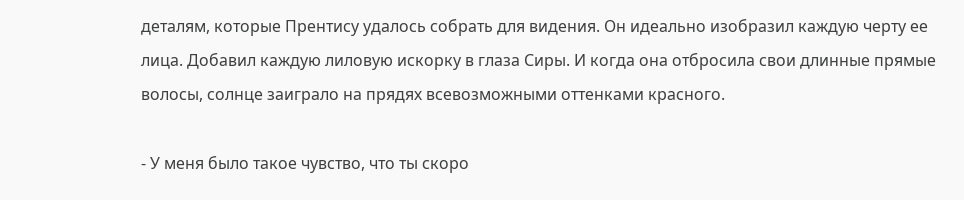деталям, которые Прентису удалось собрать для видения. Он идеально изобразил каждую черту ее лица. Добавил каждую лиловую искорку в глаза Сиры. И когда она отбросила свои длинные прямые волосы, солнце заиграло на прядях всевозможными оттенками красного.

- У меня было такое чувство, что ты скоро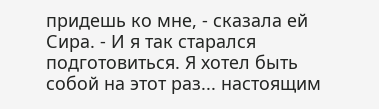придешь ко мне, - сказала ей Сира. - И я так старался подготовиться. Я хотел быть собой на этот раз... настоящим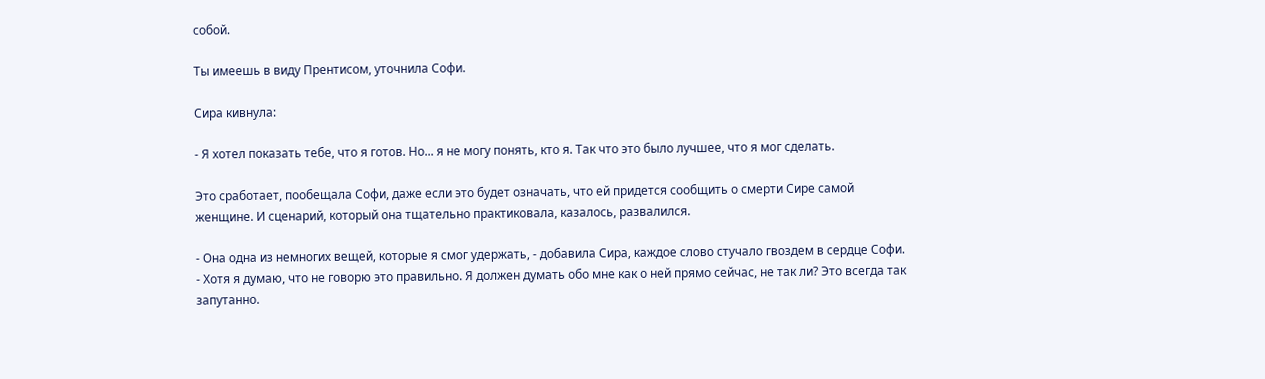собой.

Ты имеешь в виду Прентисом, уточнила Софи.

Сира кивнула:

- Я хотел показать тебе, что я готов. Но... я не могу понять, кто я. Так что это было лучшее, что я мог сделать.

Это сработает, пообещала Софи, даже если это будет означать, что ей придется сообщить о смерти Сире самой женщине. И сценарий, который она тщательно практиковала, казалось, развалился.

- Она одна из немногих вещей, которые я смог удержать, - добавила Сира, каждое слово стучало гвоздем в сердце Софи. - Хотя я думаю, что не говорю это правильно. Я должен думать обо мне как о ней прямо сейчас, не так ли? Это всегда так запутанно.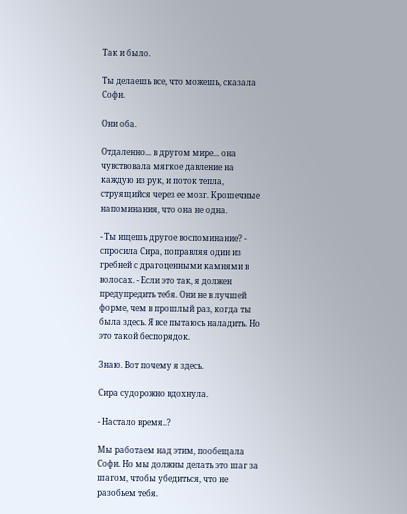Так и было.

Ты делаешь все, что можешь, сказала Софи.

Они оба.

Отдаленно... в другом мире... она чувствовала мягкое давление на каждую из рук, и поток тепла, струящийся через ее мозг. Крошечные напоминания, что она не одна.

- Ты ищешь другое воспоминание? - спросила Сира, поправляя один из гребней с драгоценными камнями в волосах. - Если это так, я должен предупредить тебя. Они не в лучшей форме, чем в прошлый раз, когда ты была здесь. Я все пытаюсь наладить. Но это такой беспорядок.

Знаю. Вот почему я здесь.

Сира судорожно вдохнула.

- Настало время..?

Мы работаем над этим, пообещала Софи. Но мы должны делать это шаг за шагом, чтобы убедиться, что не разобьем тебя.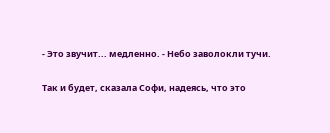- Это звучит... медленно. - Небо заволокли тучи.

Так и будет, сказала Софи, надеясь, что это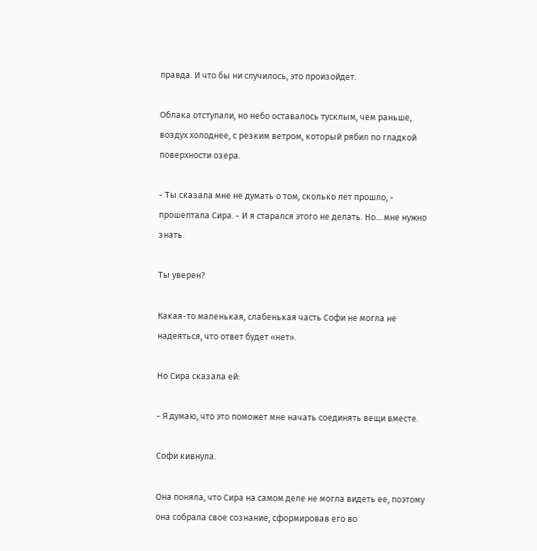правда. И что бы ни случилось, это произойдет.

Облака отступали, но небо оставалось тусклым, чем раньше, воздух холоднее, с резким ветром, который рябил по гладкой поверхности озера.

- Ты сказала мне не думать о том, сколько лет прошло, - прошептала Сира. - И я старался этого не делать. Но... мне нужно знать.

Ты уверен?

Какая-то маленькая, слабенькая часть Софи не могла не надеяться, что ответ будет «нет».

Но Сира сказала ей:

- Я думаю, что это поможет мне начать соединять вещи вместе.

Софи кивнула.

Она поняла, что Сира на самом деле не могла видеть ее, поэтому она собрала свое сознание, сформировав его во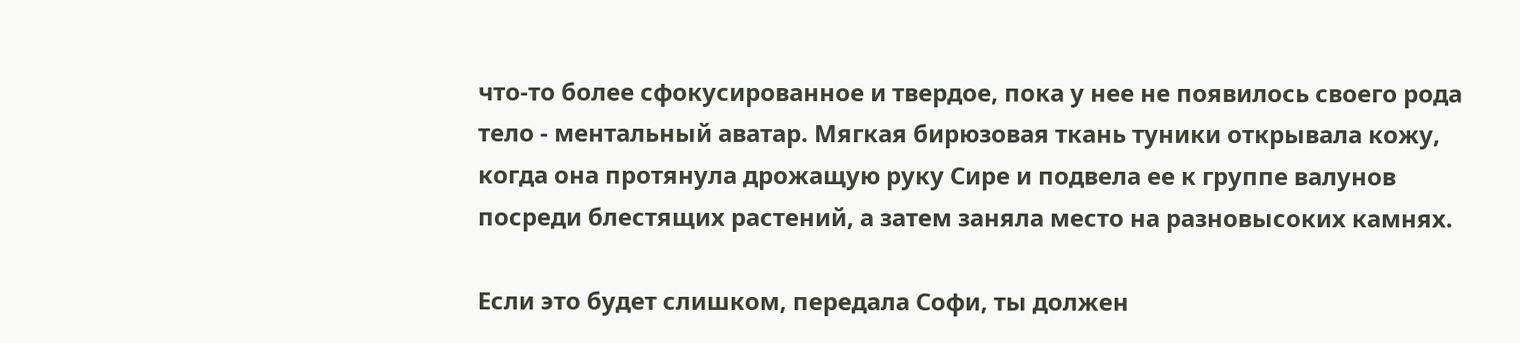что-то более сфокусированное и твердое, пока у нее не появилось своего рода тело - ментальный аватар. Мягкая бирюзовая ткань туники открывала кожу, когда она протянула дрожащую руку Сире и подвела ее к группе валунов посреди блестящих растений, а затем заняла место на разновысоких камнях.

Если это будет слишком, передала Софи, ты должен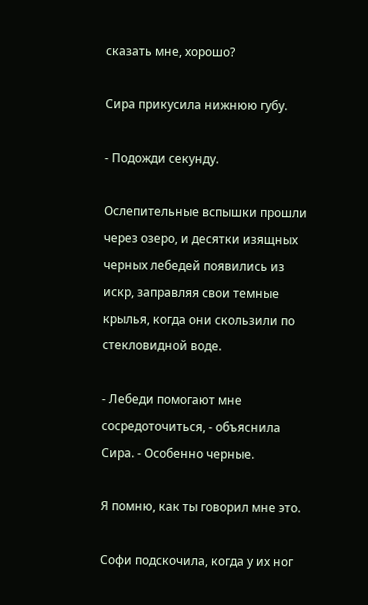сказать мне, хорошо?

Сира прикусила нижнюю губу.

- Подожди секунду.

Ослепительные вспышки прошли через озеро, и десятки изящных черных лебедей появились из искр, заправляя свои темные крылья, когда они скользили по стекловидной воде.

- Лебеди помогают мне сосредоточиться, - объяснила Сира. - Особенно черные.

Я помню, как ты говорил мне это.

Софи подскочила, когда у их ног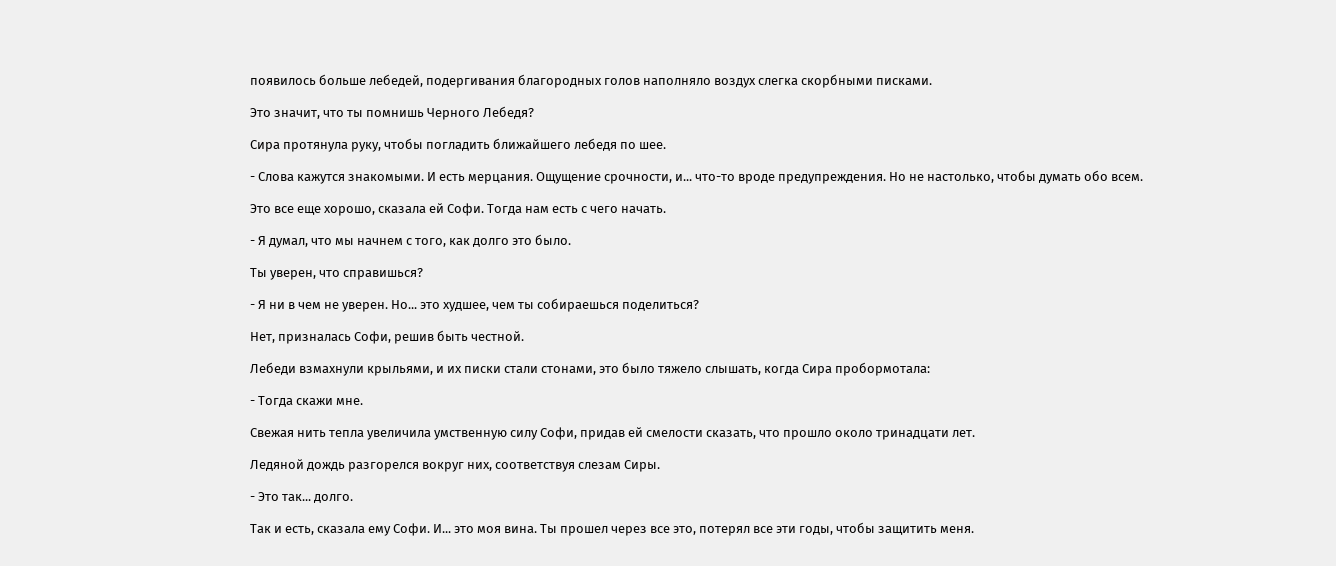появилось больше лебедей, подергивания благородных голов наполняло воздух слегка скорбными писками.

Это значит, что ты помнишь Черного Лебедя?

Сира протянула руку, чтобы погладить ближайшего лебедя по шее.

- Слова кажутся знакомыми. И есть мерцания. Ощущение срочности, и... что-то вроде предупреждения. Но не настолько, чтобы думать обо всем.

Это все еще хорошо, сказала ей Софи. Тогда нам есть с чего начать.

- Я думал, что мы начнем с того, как долго это было.

Ты уверен, что справишься?

- Я ни в чем не уверен. Но... это худшее, чем ты собираешься поделиться?

Нет, призналась Софи, решив быть честной.

Лебеди взмахнули крыльями, и их писки стали стонами, это было тяжело слышать, когда Сира пробормотала:

- Тогда скажи мне.

Свежая нить тепла увеличила умственную силу Софи, придав ей смелости сказать, что прошло около тринадцати лет.

Ледяной дождь разгорелся вокруг них, соответствуя слезам Сиры.

- Это так... долго.

Так и есть, сказала ему Софи. И... это моя вина. Ты прошел через все это, потерял все эти годы, чтобы защитить меня.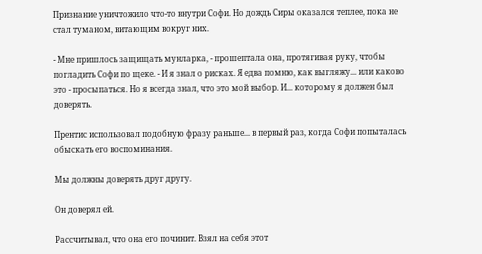Признание уничтожило что-то внутри Софи. Но дождь Сиры оказался теплее, пока не стал туманом, витающим вокруг них.

- Мне пришлось защищать мунларка, - прошептала она, протягивая руку, чтобы погладить Софи по щеке. - И я знал о рисках. Я едва помню, как выгляжу... или каково это - просыпаться. Но я всегда знал, что это мой выбор. И... которому я должен был доверять.

Прентис использовал подобную фразу раньше... в первый раз, когда Софи попыталась обыскать его воспоминания.

Мы должны доверять друг другу.

Он доверял ей.

Рассчитывал, что она его починит. Взял на себя этот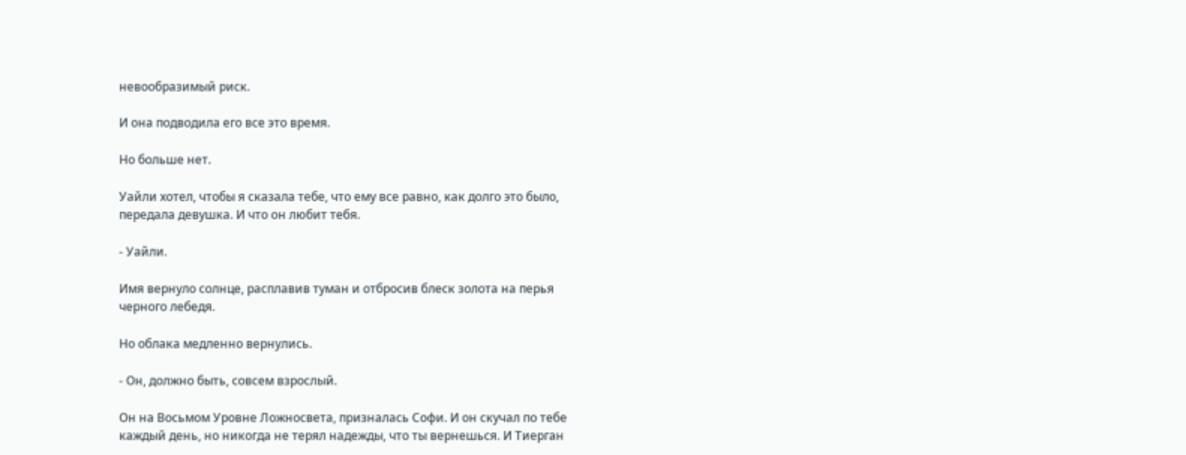невообразимый риск.

И она подводила его все это время.

Но больше нет.

Уайли хотел, чтобы я сказала тебе, что ему все равно, как долго это было, передала девушка. И что он любит тебя.

- Уайли.

Имя вернуло солнце, расплавив туман и отбросив блеск золота на перья черного лебедя.

Но облака медленно вернулись.

- Он, должно быть, совсем взрослый.

Он на Восьмом Уровне Ложносвета, призналась Софи. И он скучал по тебе каждый день, но никогда не терял надежды, что ты вернешься. И Тиерган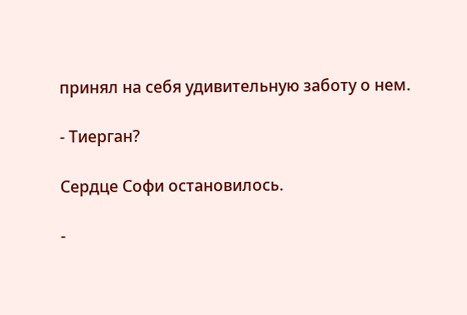принял на себя удивительную заботу о нем.

- Тиерган?

Сердце Софи остановилось.

-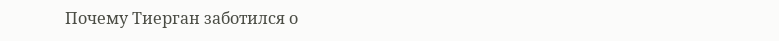Почему Тиерган заботился о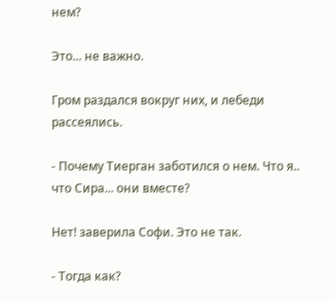нем?

Это... не важно.

Гром раздался вокруг них, и лебеди рассеялись.

- Почему Тиерган заботился о нем. Что я.. что Сира... они вместе?

Нет! заверила Софи. Это не так.

- Тогда как?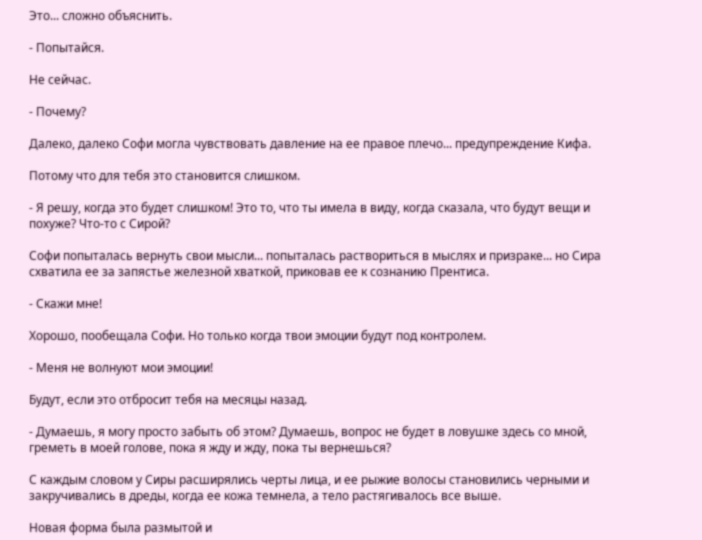Это... сложно объяснить.

- Попытайся.

Не сейчас.

- Почему?

Далеко, далеко Софи могла чувствовать давление на ее правое плечо... предупреждение Кифа.

Потому что для тебя это становится слишком.

- Я решу, когда это будет слишком! Это то, что ты имела в виду, когда сказала, что будут вещи и похуже? Что-то с Сирой?

Софи попыталась вернуть свои мысли... попыталась раствориться в мыслях и призраке... но Сира схватила ее за запястье железной хваткой, приковав ее к сознанию Прентиса.

- Скажи мне!

Хорошо, пообещала Софи. Но только когда твои эмоции будут под контролем.

- Меня не волнуют мои эмоции!

Будут, если это отбросит тебя на месяцы назад.

- Думаешь, я могу просто забыть об этом? Думаешь, вопрос не будет в ловушке здесь со мной, греметь в моей голове, пока я жду и жду, пока ты вернешься?

С каждым словом у Сиры расширялись черты лица, и ее рыжие волосы становились черными и закручивались в дреды, когда ее кожа темнела, а тело растягивалось все выше.

Новая форма была размытой и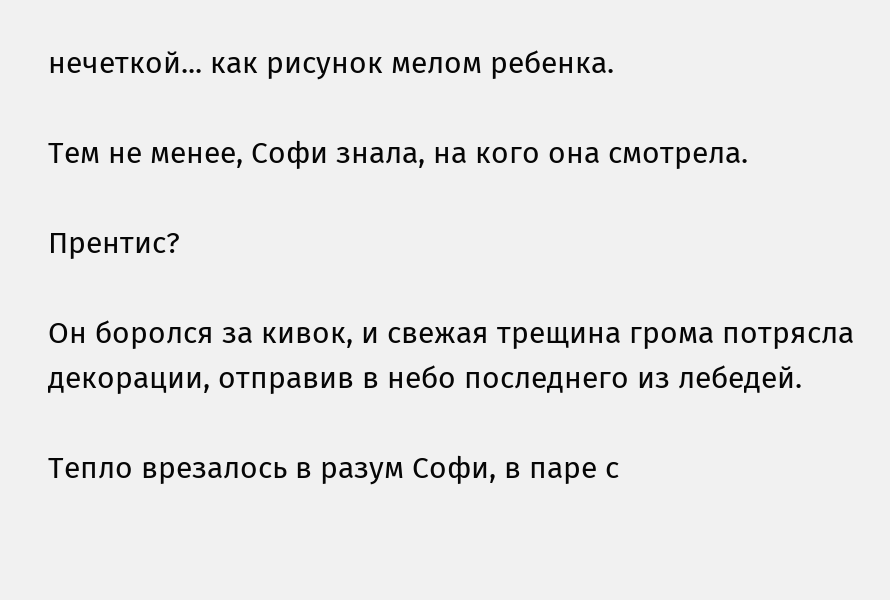нечеткой... как рисунок мелом ребенка.

Тем не менее, Софи знала, на кого она смотрела.

Прентис?

Он боролся за кивок, и свежая трещина грома потрясла декорации, отправив в небо последнего из лебедей.

Тепло врезалось в разум Софи, в паре с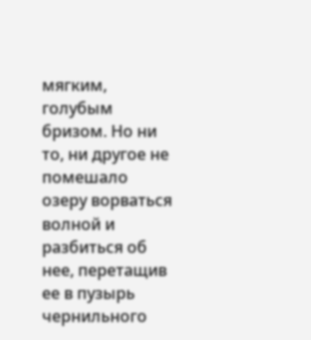мягким, голубым бризом. Но ни то, ни другое не помешало озеру ворваться волной и разбиться об нее, перетащив ее в пузырь чернильного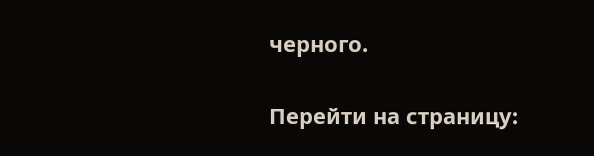черного.


Перейти на страницу: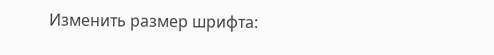Изменить размер шрифта: